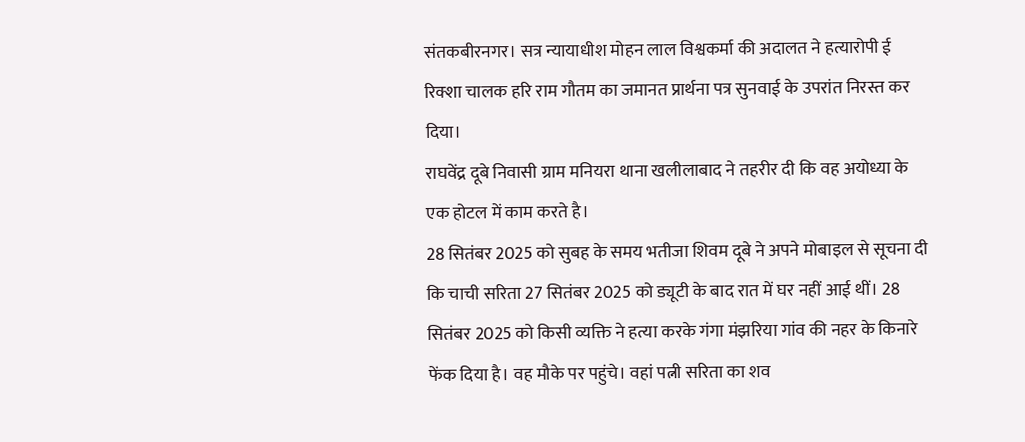संतकबीरनगर। सत्र न्यायाधीश मोहन लाल विश्वकर्मा की अदालत ने हत्यारोपी ई रिक्शा चालक हरि राम गौतम का जमानत प्रार्थना पत्र सुनवाई के उपरांत निरस्त कर दिया।
राघवेंद्र दूबे निवासी ग्राम मनियरा थाना खलीलाबाद ने तहरीर दी कि वह अयोध्या के एक होटल में काम करते है।
28 सितंबर 2025 को सुबह के समय भतीजा शिवम दूबे ने अपने मोबाइल से सूचना दी कि चाची सरिता 27 सितंबर 2025 को ड्यूटी के बाद रात में घर नहीं आई थीं। 28 सितंबर 2025 को किसी व्यक्ति ने हत्या करके गंगा मंझरिया गांव की नहर के किनारे फेंक दिया है। वह मौके पर पहुंचे। वहां पत्नी सरिता का शव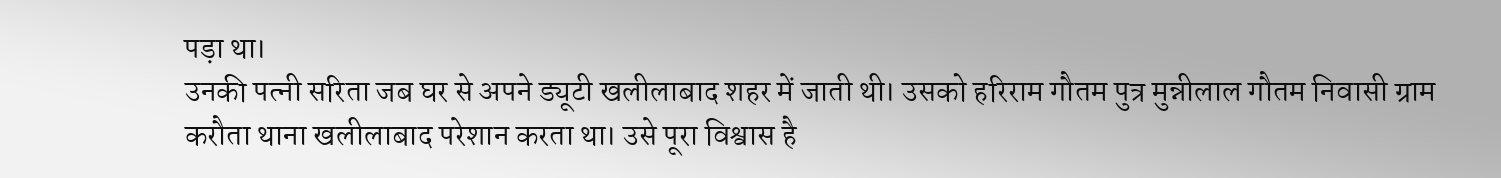पड़ा था।
उनकी पत्नी सरिता जब घर से अपने ड्यूटी खलीलाबाद शहर में जाती थी। उसको हरिराम गौतम पुत्र मुन्नीलाल गौतम निवासी ग्राम करौता थाना खलीलाबाद परेशान करता था। उसे पूरा विश्वास है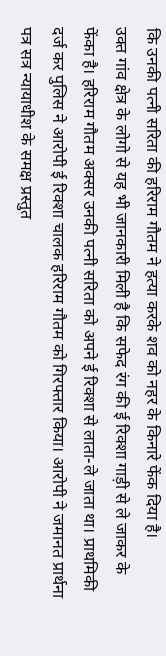कि उनकी पत्नी सरिता की हरिराम गौतम ने हत्या करके शव को नहर के किनारे फेंक दिया है।
उक्त गांव क्षेत्र के लोगो से यह भी जानकारी मिली है कि सफेद रंग की ई रिक्शा गाड़ी से ले जाकर के फेंका है। हरिराम गौतम अक्सर उनकी पत्नी सरिता को अपने ई रिक्शा से लाता-ले जाता था। प्राथमिकी दर्ज कर पुलिस ने आरोपी ई रिक्शा चालक हरिराम गौतम को गिरफ्तार किया। आरोपी ने जमानत प्रार्थना पत्र सत्र न्यायाधीश के समक्ष प्रस्तुत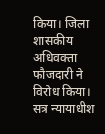किया। जिला शासकीय अधिवक्ता फौजदारी ने विरोध किया। सत्र न्यायाधीश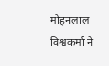मोहनलाल विश्वकर्मा ने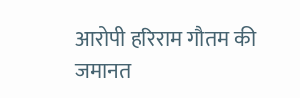आरोपी हरिराम गौतम की जमानत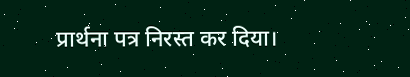प्रार्थना पत्र निरस्त कर दिया।